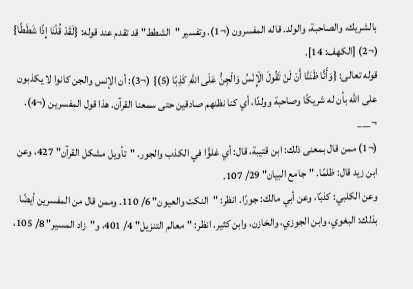بالشريك، والصاحبة، والولد. قاله المفسرون (¬1). وتفسير "الشطط" قد تقدم عند قوله: {لَقَدْ قُلْنَا إِذًا شَطَطًا} (¬2) [الكهف: 14].
قوله تعالى: {وَأَنَّا ظَنَنَّا أَنْ لَنْ تَقُولَ الْإِنْسُ وَالْجِنُّ عَلَى اللهِ كَذِبًا (5)} (¬3): أن الإنس والجن كانوا لا يكذبون على الله بأن له شريكًا وصاحبة وولدًا، أي كنا نظنهم صادقين حتى سمعنا القرآن. هذا قول المفسرين (¬4).
¬___
(¬1) ممن قال بمعنى ذلك: ابن قتيبة، قال: أي غلوًّا في الكذب والجور. "تأويل مشكل القرآن" 427، وعن ابن زيد قال: ظلمًا. "جامع البيان" 29/ 107.
وعن الكلبي: كذبًا، وعن أبي مالك: جورًا. انظر: "النكت والعيون" 6/ 110. وممن قال من المفسرين أيضًا بذلك: البغوي، وابن الجوزي، والخازن، وابن كثير. انظر: "معالم التنزيل" 4/ 401، و"زاد المسير" 8/ 105،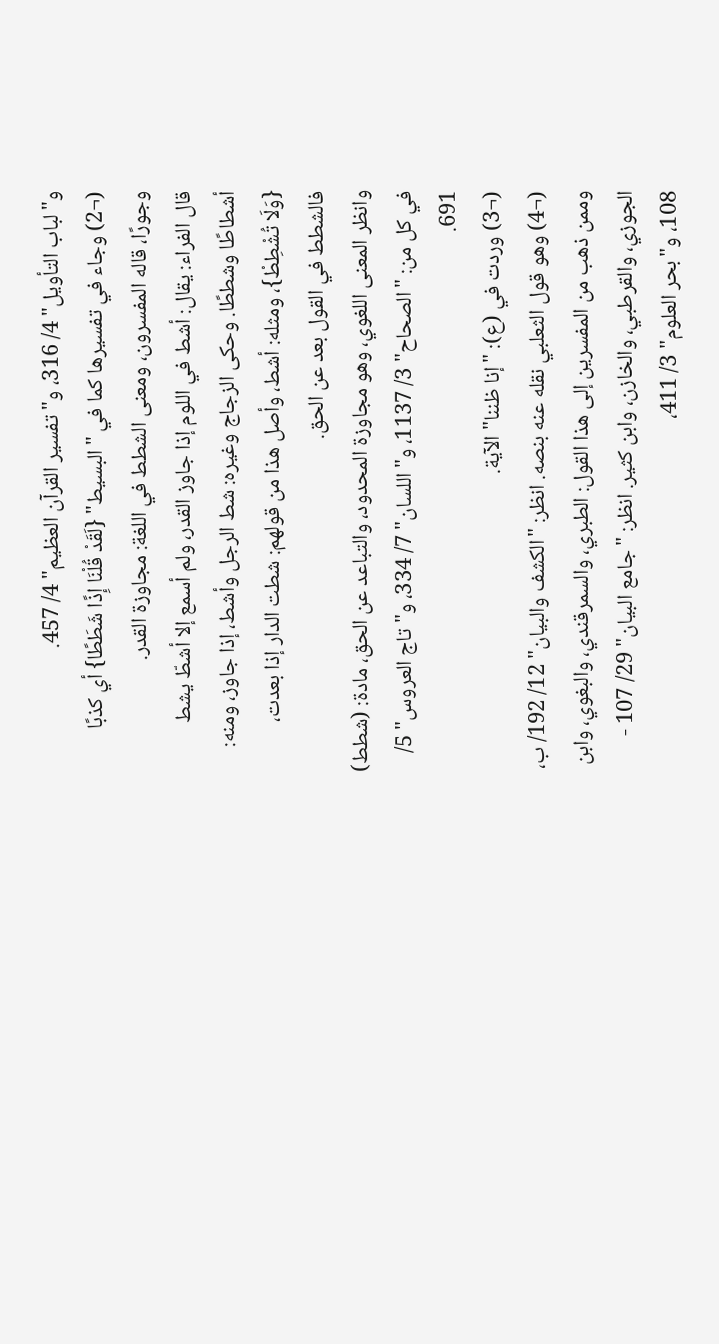و"لباب التأويل" 4/ 316، و"تفسير القرآن العظيم" 4/ 457.
(¬2) وجاء في تفسيرها كما في "البسيط" {لَقَدْ قُلْنَا إِذًا شَطَطًا} أي كذبًا وجورًا، قاله المفسرون، ومعنى الشطط في اللغة: مجاوزة القدر.
قال الفراء: يقال: أشط في اللوم إذا جاوز القدر، ولم أسمع إلا أشطّ يشط أشطاطًا وشططًا. وحكى الزجاج وغيره: شط الرجل وأشط، إذا جاوز، ومنه: {وَلَا تُشْطِطْ}، ومثله: أشط، وأصل هذا من قولهم: شطت الدار إذا بعدت، فالشطط في القول بعد عن الحق.
وانظر المعنى اللغوي، وهو مجاوزة المحدود، والتباعد عن الحق، مادة: (شطط) في كل من: "الصحاح" 3/ 1137، و"اللسان" 7/ 334، و"تاج العروس" 5/ 691.
(¬3) وردت في (ع): "إنا ظننا" الآية.
(¬4) وهو قول الثعلبي نقله عنه بنصه. انظر: "الكشف والبيان" 12/ 192/ ب، وممن ذهب من المفسرين إلى هذا القول: الطبري، والسمرقندي، والبغوي، وابن الجوزي، والقرطبي، والخازن، وابن كثير. انظر: "جامع البيان" 29/ 107 - 108، و"بحر العلوم" 3/ 411،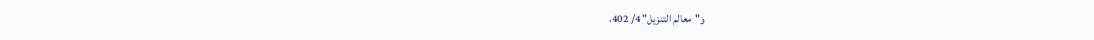و"معالم التنزيل" 4/ 402،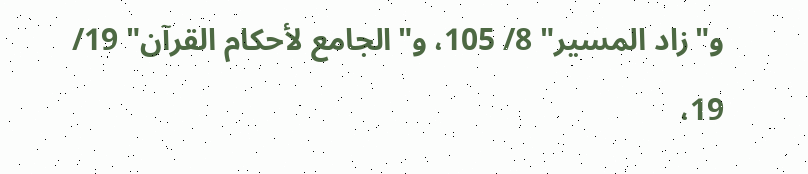و"زاد المسير" 8/ 105، و"الجامع لأحكام القرآن" 19/ 19،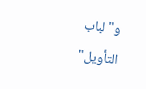و"لباب التأويل"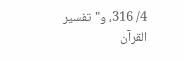4/ 316، و"تفسير القرآن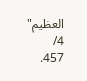العظيم" 4/ 457.